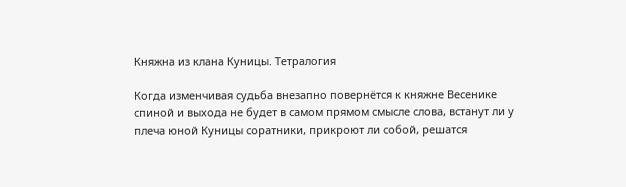Княжна из клана Куницы. Тетралогия

Когда изменчивая судьба внезапно повернётся к княжне Весенике спиной и выхода не будет в самом прямом смысле слова, встанут ли у плеча юной Куницы соратники, прикроют ли собой, решатся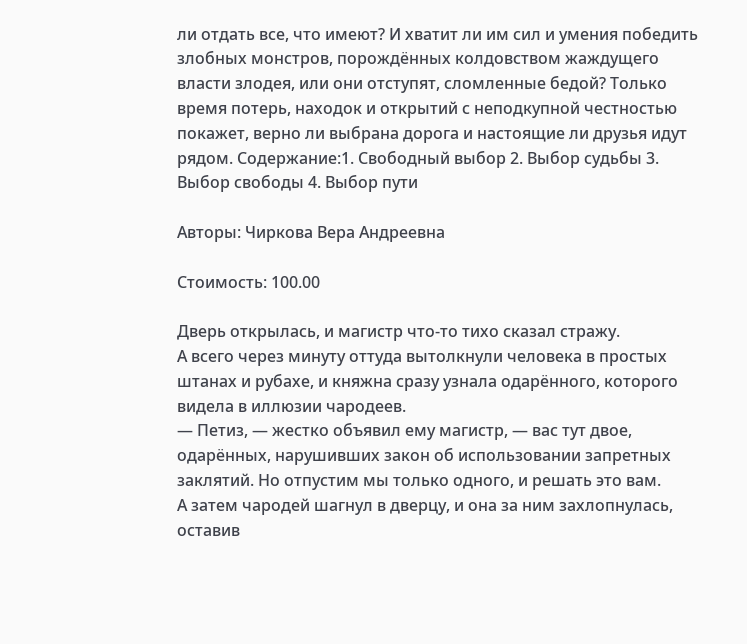ли отдать все, что имеют? И хватит ли им сил и умения победить злобных монстров, порождённых колдовством жаждущего власти злодея, или они отступят, сломленные бедой? Только время потерь, находок и открытий с неподкупной честностью покажет, верно ли выбрана дорога и настоящие ли друзья идут рядом. Содержание:1. Свободный выбор 2. Выбор судьбы 3. Выбор свободы 4. Выбор пути

Авторы: Чиркова Вера Андреевна

Стоимость: 100.00

Дверь открылась, и магистр что-то тихо сказал стражу.
А всего через минуту оттуда вытолкнули человека в простых штанах и рубахе, и княжна сразу узнала одарённого, которого видела в иллюзии чародеев.
— Петиз, — жестко объявил ему магистр, — вас тут двое, одарённых, нарушивших закон об использовании запретных заклятий. Но отпустим мы только одного, и решать это вам.
А затем чародей шагнул в дверцу, и она за ним захлопнулась, оставив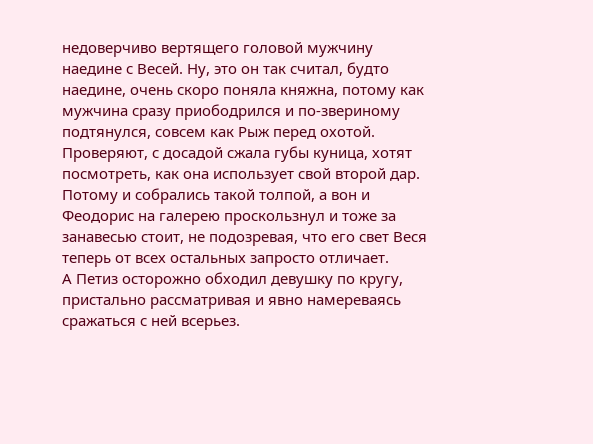недоверчиво вертящего головой мужчину наедине с Весей. Ну, это он так считал, будто наедине, очень скоро поняла княжна, потому как мужчина сразу приободрился и по-звериному подтянулся, совсем как Рыж перед охотой.
Проверяют, с досадой сжала губы куница, хотят посмотреть, как она использует свой второй дар. Потому и собрались такой толпой, а вон и Феодорис на галерею проскользнул и тоже за занавесью стоит, не подозревая, что его свет Веся теперь от всех остальных запросто отличает.
А Петиз осторожно обходил девушку по кругу, пристально рассматривая и явно намереваясь сражаться с ней всерьез.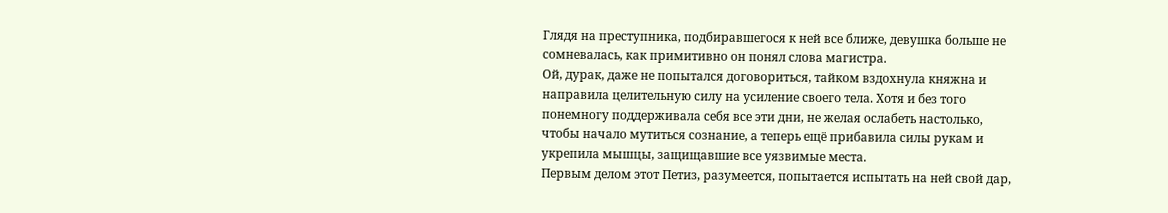Глядя на преступника, подбиравшегося к ней все ближе, девушка больше не сомневалась, как примитивно он понял слова магистра.
Ой, дурак, даже не попытался договориться, тайком вздохнула княжна и направила целительную силу на усиление своего тела. Хотя и без того понемногу поддерживала себя все эти дни, не желая ослабеть настолько, чтобы начало мутиться сознание, а теперь ещё прибавила силы рукам и укрепила мышцы, защищавшие все уязвимые места.
Первым делом этот Петиз, разумеется, попытается испытать на ней свой дар,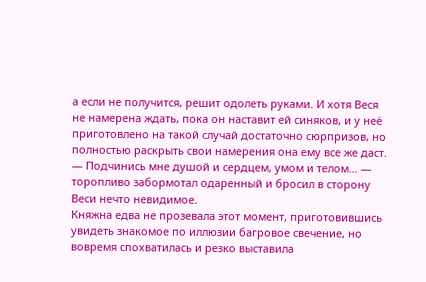а если не получится, решит одолеть руками. И хотя Веся не намерена ждать, пока он наставит ей синяков, и у неё приготовлено на такой случай достаточно сюрпризов, но полностью раскрыть свои намерения она ему все же даст.
— Подчинись мне душой и сердцем, умом и телом… — торопливо забормотал одаренный и бросил в сторону Веси нечто невидимое.
Княжна едва не прозевала этот момент, приготовившись увидеть знакомое по иллюзии багровое свечение, но вовремя спохватилась и резко выставила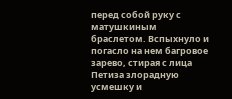перед собой руку с матушкиным браслетом. Вспыхнуло и погасло на нем багровое зарево, стирая с лица Петиза злорадную усмешку и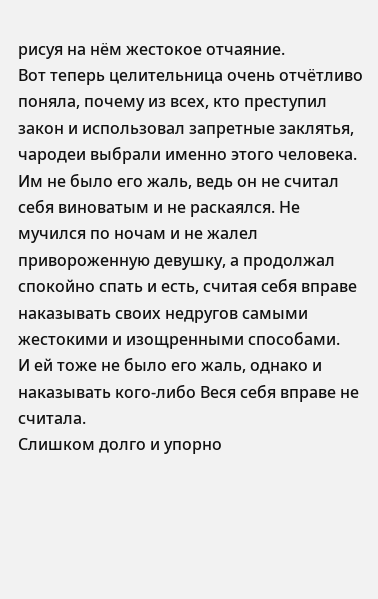рисуя на нём жестокое отчаяние.
Вот теперь целительница очень отчётливо поняла, почему из всех, кто преступил закон и использовал запретные заклятья, чародеи выбрали именно этого человека. Им не было его жаль, ведь он не считал себя виноватым и не раскаялся. Не мучился по ночам и не жалел привороженную девушку, а продолжал спокойно спать и есть, считая себя вправе наказывать своих недругов самыми жестокими и изощренными способами.
И ей тоже не было его жаль, однако и наказывать кого-либо Веся себя вправе не считала.
Слишком долго и упорно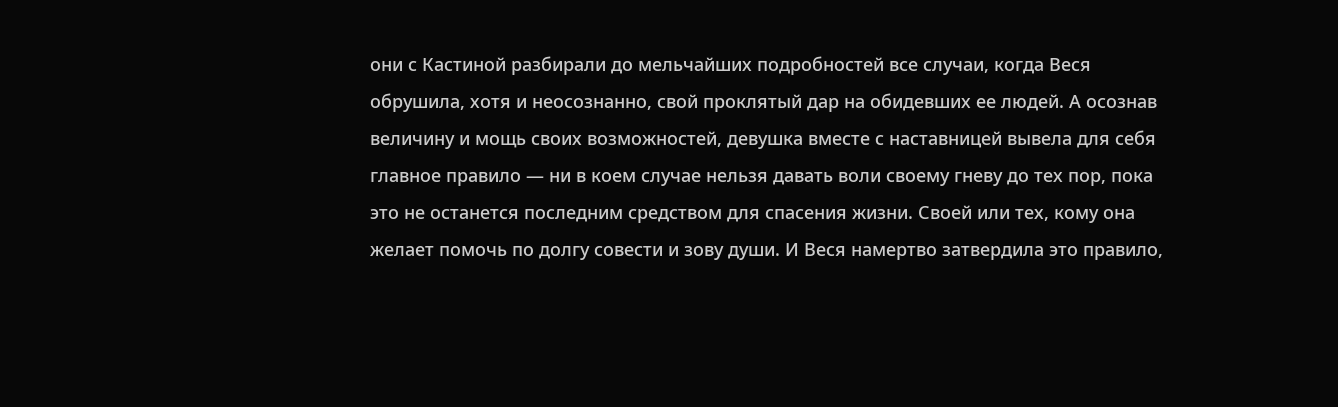они с Кастиной разбирали до мельчайших подробностей все случаи, когда Веся обрушила, хотя и неосознанно, свой проклятый дар на обидевших ее людей. А осознав величину и мощь своих возможностей, девушка вместе с наставницей вывела для себя главное правило — ни в коем случае нельзя давать воли своему гневу до тех пор, пока это не останется последним средством для спасения жизни. Своей или тех, кому она желает помочь по долгу совести и зову души. И Веся намертво затвердила это правило,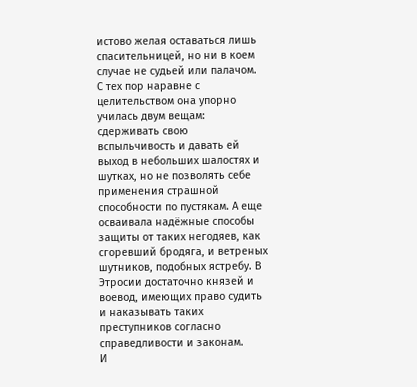истово желая оставаться лишь спасительницей, но ни в коем случае не судьей или палачом.
С тех пор наравне с целительством она упорно училась двум вещам: сдерживать свою вспыльчивость и давать ей выход в небольших шалостях и шутках, но не позволять себе применения страшной способности по пустякам. А еще осваивала надёжные способы защиты от таких негодяев, как сгоревший бродяга, и ветреных шутников, подобных ястребу. В Этросии достаточно князей и воевод, имеющих право судить и наказывать таких преступников согласно справедливости и законам.
И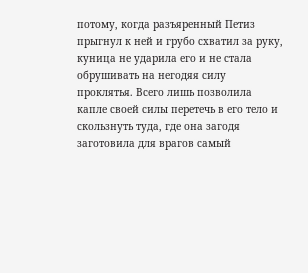потому, когда разъяренный Петиз прыгнул к ней и грубо схватил за руку, куница не ударила его и не стала обрушивать на негодяя силу проклятья. Всего лишь позволила капле своей силы перетечь в его тело и скользнуть туда, где она загодя заготовила для врагов самый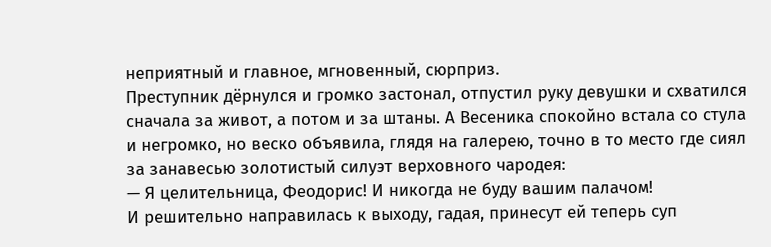неприятный и главное, мгновенный, сюрприз.
Преступник дёрнулся и громко застонал, отпустил руку девушки и схватился сначала за живот, а потом и за штаны. А Весеника спокойно встала со стула и негромко, но веско объявила, глядя на галерею, точно в то место где сиял за занавесью золотистый силуэт верховного чародея:
— Я целительница, Феодорис! И никогда не буду вашим палачом!
И решительно направилась к выходу, гадая, принесут ей теперь суп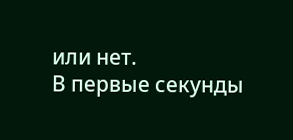или нет.
В первые секунды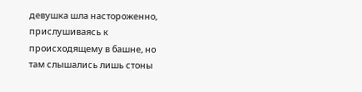девушка шла настороженно, прислушиваясь к происходящему в башне, но там слышались лишь стоны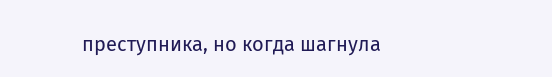преступника, но когда шагнула